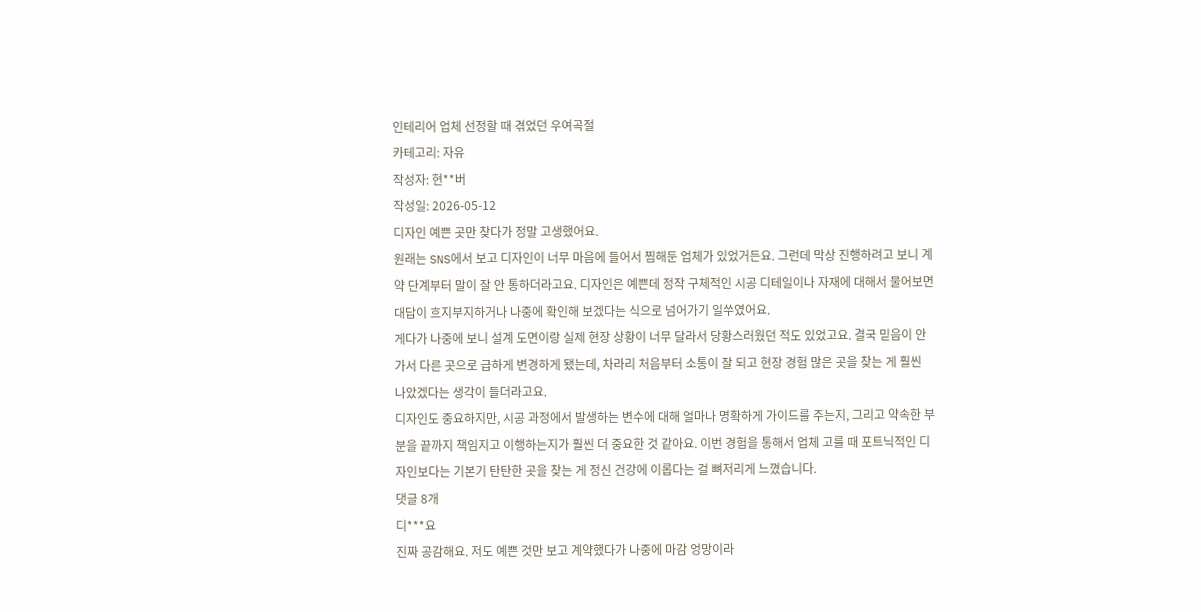인테리어 업체 선정할 때 겪었던 우여곡절
카테고리: 자유
작성자: 현**버
작성일: 2026-05-12
디자인 예쁜 곳만 찾다가 정말 고생했어요.
원래는 SNS에서 보고 디자인이 너무 마음에 들어서 찜해둔 업체가 있었거든요. 그런데 막상 진행하려고 보니 계약 단계부터 말이 잘 안 통하더라고요. 디자인은 예쁜데 정작 구체적인 시공 디테일이나 자재에 대해서 물어보면 대답이 흐지부지하거나 나중에 확인해 보겠다는 식으로 넘어가기 일쑤였어요.
게다가 나중에 보니 설계 도면이랑 실제 현장 상황이 너무 달라서 당황스러웠던 적도 있었고요. 결국 믿음이 안 가서 다른 곳으로 급하게 변경하게 됐는데, 차라리 처음부터 소통이 잘 되고 현장 경험 많은 곳을 찾는 게 훨씬 나았겠다는 생각이 들더라고요.
디자인도 중요하지만, 시공 과정에서 발생하는 변수에 대해 얼마나 명확하게 가이드를 주는지, 그리고 약속한 부분을 끝까지 책임지고 이행하는지가 훨씬 더 중요한 것 같아요. 이번 경험을 통해서 업체 고를 때 포트닉적인 디자인보다는 기본기 탄탄한 곳을 찾는 게 정신 건강에 이롭다는 걸 뼈저리게 느꼈습니다.
댓글 8개
디***요
진짜 공감해요. 저도 예쁜 것만 보고 계약했다가 나중에 마감 엉망이라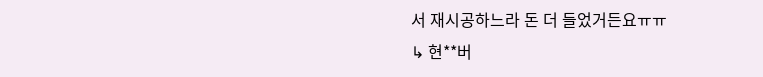서 재시공하느라 돈 더 들었거든요ㅠㅠ
↳ 현**버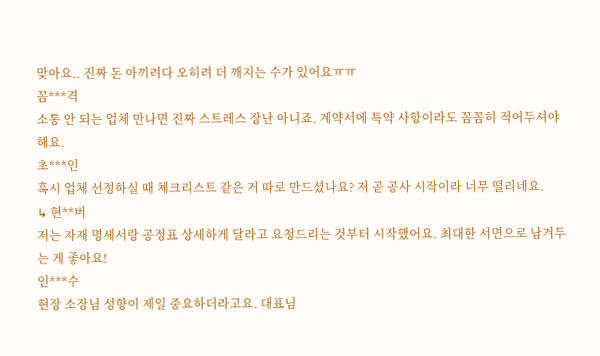맞아요.. 진짜 돈 아끼려다 오히려 더 깨지는 수가 있어요ㅠㅠ
꼼***격
소통 안 되는 업체 만나면 진짜 스트레스 장난 아니죠. 계약서에 특약 사항이라도 꼼꼼히 적어두셔야 해요.
초***인
혹시 업체 선정하실 때 체크리스트 같은 거 따로 만드셨나요? 저 곧 공사 시작이라 너무 떨리네요.
↳ 현**버
저는 자재 명세서랑 공정표 상세하게 달라고 요청드리는 것부터 시작했어요. 최대한 서면으로 남겨두는 게 좋아요!
인***수
현장 소장님 성향이 제일 중요하더라고요. 대표님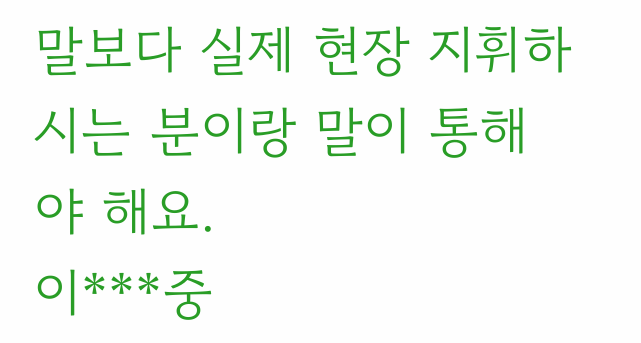말보다 실제 현장 지휘하시는 분이랑 말이 통해야 해요.
이***중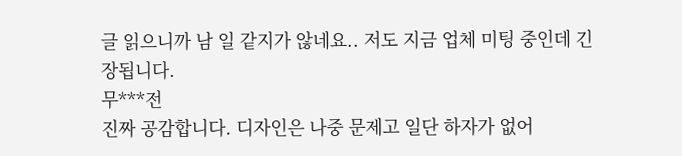글 읽으니까 남 일 같지가 않네요.. 저도 지금 업체 미팅 중인데 긴장됩니다.
무***전
진짜 공감합니다. 디자인은 나중 문제고 일단 하자가 없어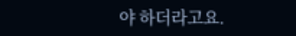야 하더라고요.